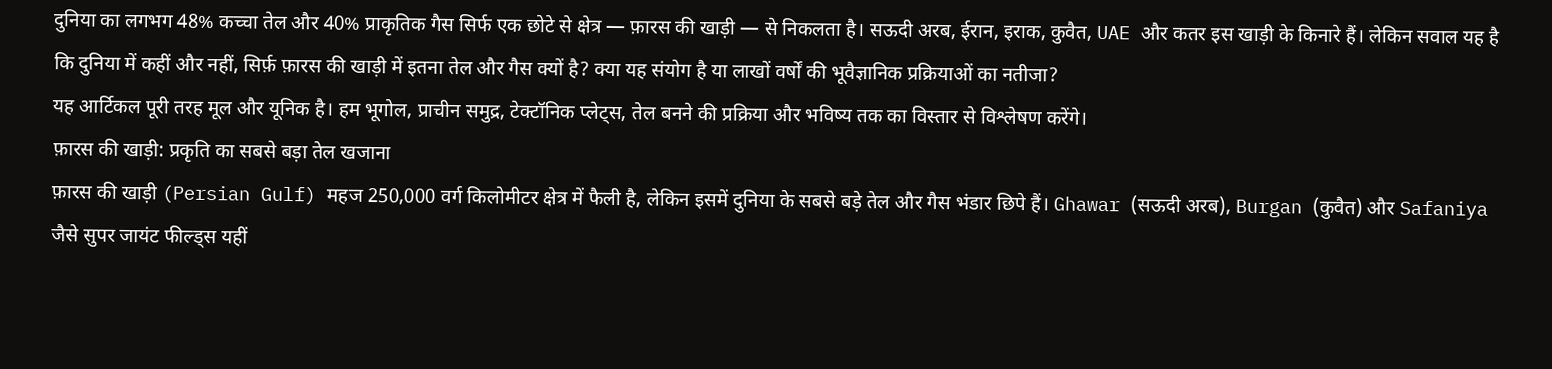दुनिया का लगभग 48% कच्चा तेल और 40% प्राकृतिक गैस सिर्फ एक छोटे से क्षेत्र — फ़ारस की खाड़ी — से निकलता है। सऊदी अरब, ईरान, इराक, कुवैत, UAE और कतर इस खाड़ी के किनारे हैं। लेकिन सवाल यह है कि दुनिया में कहीं और नहीं, सिर्फ़ फ़ारस की खाड़ी में इतना तेल और गैस क्यों है? क्या यह संयोग है या लाखों वर्षों की भूवैज्ञानिक प्रक्रियाओं का नतीजा?
यह आर्टिकल पूरी तरह मूल और यूनिक है। हम भूगोल, प्राचीन समुद्र, टेक्टॉनिक प्लेट्स, तेल बनने की प्रक्रिया और भविष्य तक का विस्तार से विश्लेषण करेंगे।
फ़ारस की खाड़ी: प्रकृति का सबसे बड़ा तेल खजाना
फ़ारस की खाड़ी (Persian Gulf) महज 250,000 वर्ग किलोमीटर क्षेत्र में फैली है, लेकिन इसमें दुनिया के सबसे बड़े तेल और गैस भंडार छिपे हैं। Ghawar (सऊदी अरब), Burgan (कुवैत) और Safaniya जैसे सुपर जायंट फील्ड्स यहीं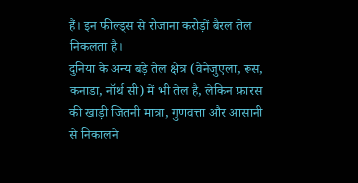हैं। इन फील्ड्स से रोजाना करोड़ों बैरल तेल निकलता है।
दुनिया के अन्य बड़े तेल क्षेत्र (वेनेजुएला, रूस, कनाडा, नॉर्थ सी) में भी तेल है, लेकिन फ़ारस की खाड़ी जितनी मात्रा, गुणवत्ता और आसानी से निकालने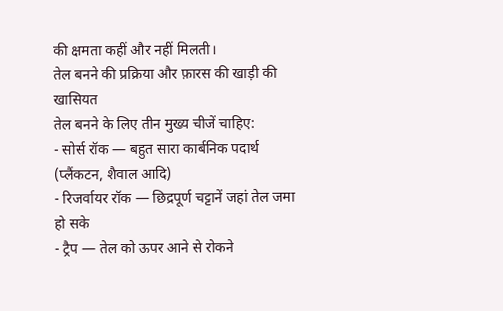की क्षमता कहीं और नहीं मिलती।
तेल बनने की प्रक्रिया और फ़ारस की खाड़ी की खासियत
तेल बनने के लिए तीन मुख्य चीजें चाहिए:
- सोर्स रॉक — बहुत सारा कार्बनिक पदार्थ (प्लैंकटन, शैवाल आदि)
- रिजर्वायर रॉक — छिद्रपूर्ण चट्टानें जहां तेल जमा हो सके
- ट्रैप — तेल को ऊपर आने से रोकने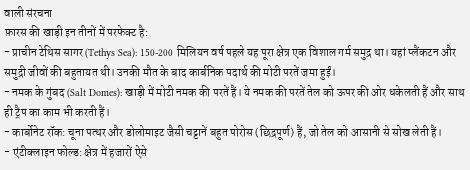वाली संरचना
फ़ारस की खाड़ी इन तीनों में परफेक्ट है:
- प्राचीन टेथिस सागर (Tethys Sea): 150-200 मिलियन वर्ष पहले यह पूरा क्षेत्र एक विशाल गर्म समुद्र था। यहां प्लैंकटन और समुद्री जीवों की बहुतायत थी। उनकी मौत के बाद कार्बनिक पदार्थ की मोटी परतें जमा हुईं।
- नमक के गुंबद (Salt Domes): खाड़ी में मोटी नमक की परतें हैं। ये नमक की परतें तेल को ऊपर की ओर धकेलती हैं और साथ ही ट्रैप का काम भी करती हैं।
- कार्बोनेट रॉक: चूना पत्थर और डोलोमाइट जैसी चट्टानें बहुत पोरोस (छिद्रपूर्ण) हैं, जो तेल को आसानी से सोख लेती हैं।
- एंटीक्लाइन फोल्ड: क्षेत्र में हजारों ऐसे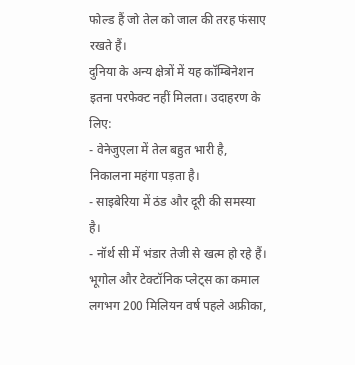फोल्ड हैं जो तेल को जाल की तरह फंसाए रखते हैं।
दुनिया के अन्य क्षेत्रों में यह कॉम्बिनेशन इतना परफेक्ट नहीं मिलता। उदाहरण के लिए:
- वेनेजुएला में तेल बहुत भारी है, निकालना महंगा पड़ता है।
- साइबेरिया में ठंड और दूरी की समस्या है।
- नॉर्थ सी में भंडार तेजी से खत्म हो रहे हैं।
भूगोल और टेक्टॉनिक प्लेट्स का कमाल
लगभग 200 मिलियन वर्ष पहले अफ्रीका,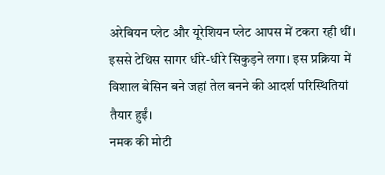अरेबियन प्लेट और यूरेशियन प्लेट आपस में टकरा रही थीं। इससे टेथिस सागर धीरे-धीरे सिकुड़ने लगा। इस प्रक्रिया में विशाल बेसिन बने जहां तेल बनने की आदर्श परिस्थितियां तैयार हुईं।
नमक की मोटी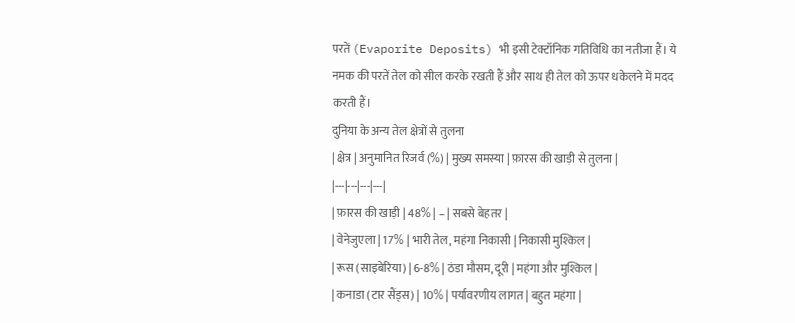परतें (Evaporite Deposits) भी इसी टेक्टॉनिक गतिविधि का नतीजा हैं। ये नमक की परतें तेल को सील करके रखती हैं और साथ ही तेल को ऊपर धकेलने में मदद करती हैं।
दुनिया के अन्य तेल क्षेत्रों से तुलना
| क्षेत्र | अनुमानित रिजर्व (%) | मुख्य समस्या | फ़ारस की खाड़ी से तुलना |
|---|---|---|---|
| फ़ारस की खाड़ी | 48% | – | सबसे बेहतर |
| वेनेजुएला | 17% | भारी तेल, महंगा निकासी | निकासी मुश्किल |
| रूस (साइबेरिया) | 6-8% | ठंडा मौसम, दूरी | महंगा और मुश्किल |
| कनाडा (टार सैंड्स) | 10% | पर्यावरणीय लागत | बहुत महंगा |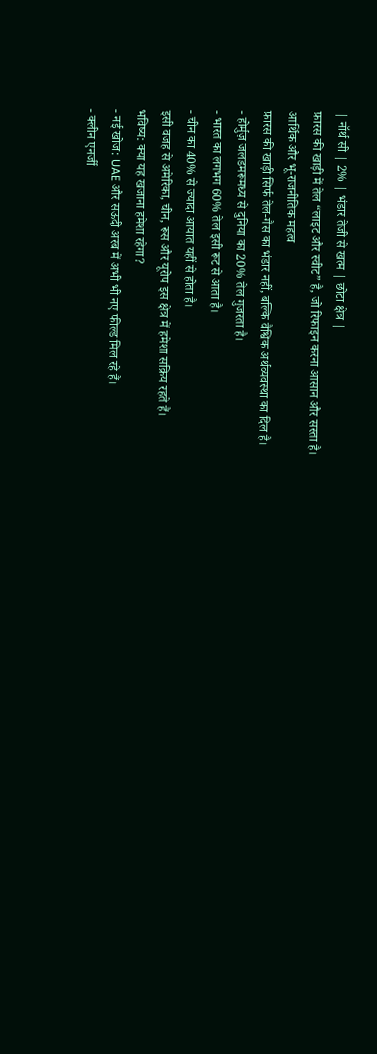| नॉर्थ सी | 2% | भंडार तेजी से खत्म | छोटा क्षेत्र |
फ़ारस की खाड़ी में तेल “लाइट और स्वीट” है, जो रिफाइन करना आसान और सस्ता है।
आर्थिक और भू-राजनीतिक महत्व
फ़ारस की खाड़ी सिर्फ तेल-गैस का भंडार नहीं, बल्कि वैश्विक अर्थव्यवस्था का दिल है।
- होर्मुज़ जलडमरूमध्य से दुनिया का 20% तेल गुजरता है।
- भारत का लगभग 60% तेल इसी रूट से आता है।
- चीन का 40% से ज्यादा आयात यहीं से होता है।
इसी वजह से अमेरिका, चीन, रूस और यूरोप इस क्षेत्र में हमेशा सक्रिय रहते हैं।
भविष्य: क्या यह खजाना हमेशा रहेगा?
- नई खोज: UAE और सऊदी अरब में अभी भी नए फील्ड मिल रहे हैं।
- क्लीन एनर्जी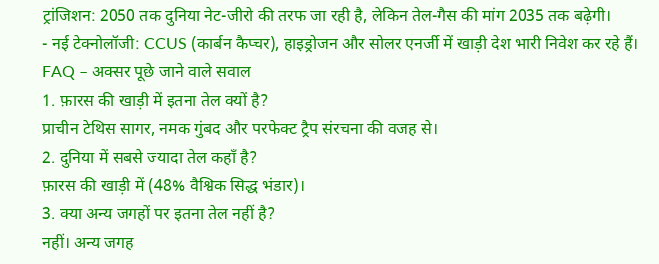ट्रांजिशन: 2050 तक दुनिया नेट-जीरो की तरफ जा रही है, लेकिन तेल-गैस की मांग 2035 तक बढ़ेगी।
- नई टेक्नोलॉजी: CCUS (कार्बन कैप्चर), हाइड्रोजन और सोलर एनर्जी में खाड़ी देश भारी निवेश कर रहे हैं।
FAQ – अक्सर पूछे जाने वाले सवाल
1. फ़ारस की खाड़ी में इतना तेल क्यों है?
प्राचीन टेथिस सागर, नमक गुंबद और परफेक्ट ट्रैप संरचना की वजह से।
2. दुनिया में सबसे ज्यादा तेल कहाँ है?
फ़ारस की खाड़ी में (48% वैश्विक सिद्ध भंडार)।
3. क्या अन्य जगहों पर इतना तेल नहीं है?
नहीं। अन्य जगह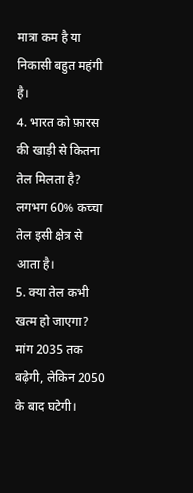मात्रा कम है या निकासी बहुत महंगी है।
4. भारत को फ़ारस की खाड़ी से कितना तेल मिलता है?
लगभग 60% कच्चा तेल इसी क्षेत्र से आता है।
5. क्या तेल कभी खत्म हो जाएगा?
मांग 2035 तक बढ़ेगी, लेकिन 2050 के बाद घटेगी।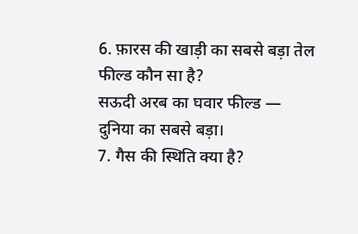6. फ़ारस की खाड़ी का सबसे बड़ा तेल फील्ड कौन सा है?
सऊदी अरब का घवार फील्ड — दुनिया का सबसे बड़ा।
7. गैस की स्थिति क्या है?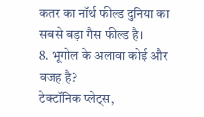कतर का नॉर्थ फील्ड दुनिया का सबसे बड़ा गैस फील्ड है।
8. भूगोल के अलावा कोई और वजह है?
टेक्टॉनिक प्लेट्स,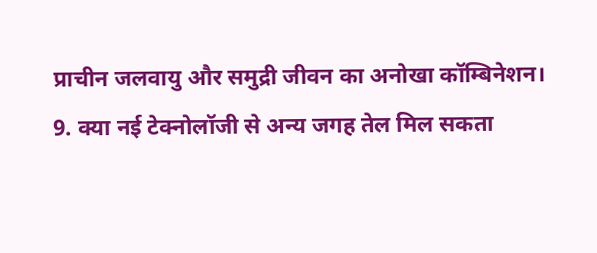प्राचीन जलवायु और समुद्री जीवन का अनोखा कॉम्बिनेशन।
9. क्या नई टेक्नोलॉजी से अन्य जगह तेल मिल सकता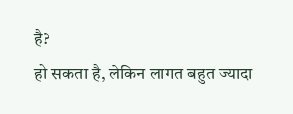है?
हो सकता है, लेकिन लागत बहुत ज्यादा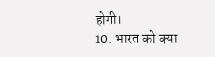होगी।
10. भारत को क्या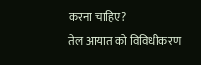करना चाहिए?
तेल आयात को विविधीकरण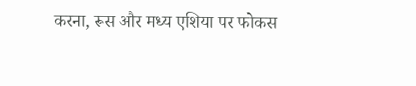करना, रूस और मध्य एशिया पर फोकस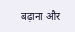बढ़ाना और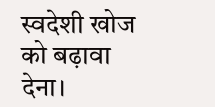स्वदेशी खोज को बढ़ावा देना।